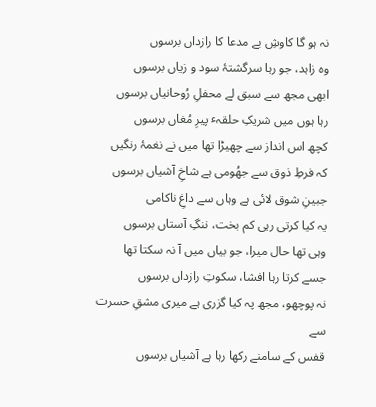نہ ہو گا کاوشِ بے مدعا کا رازداں برسوں
وہ زاہد، جو رہا سرگشتۂ سود و زیاں برسوں
ابھی مجھ سے سبق لے محفلِ رُوحانیاں برسوں
رہا ہوں میں شریکِ حلقہٴ پیرِ مُغاں برسوں
کچھ اس انداز سے چھیڑا تھا میں نے نغمۂ رنگیں
کہ فرطِ ذوق سے جھُومی ہے شاخِ آشیاں برسوں
جبینِ شوق لائی ہے وہاں سے داغِ ناکامی
یہ کیا کرتی رہی کم بخت، ننگِ آستاں برسوں
وہی تھا حال میرا، جو بیاں میں آ نہ سکتا تھا
جسے کرتا رہا افشا، سکوتِ رازداں برسوں
نہ پوچھو، مجھ پہ کیا گزری ہے میری مشقِ حسرت سے
قفس کے سامنے رکھا رہا ہے آشیاں برسوں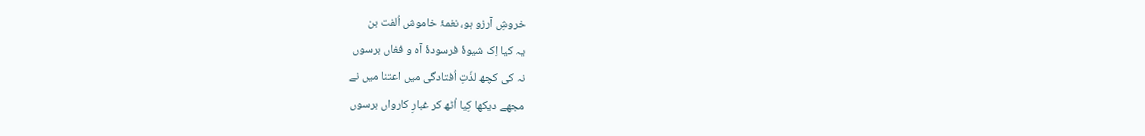خروشِ آرزو ہو، نغمۂ خاموش اُلفت بن
یہ کیا اِک شیوۂ فرسودۂ آہ و فغاں برسوں
نہ کی کچھ لذّتِ اُفتادگی میں اعتنا میں نے
مجھے دیکھا کِیا اُٹھ کر غبارِ کارواں برسوں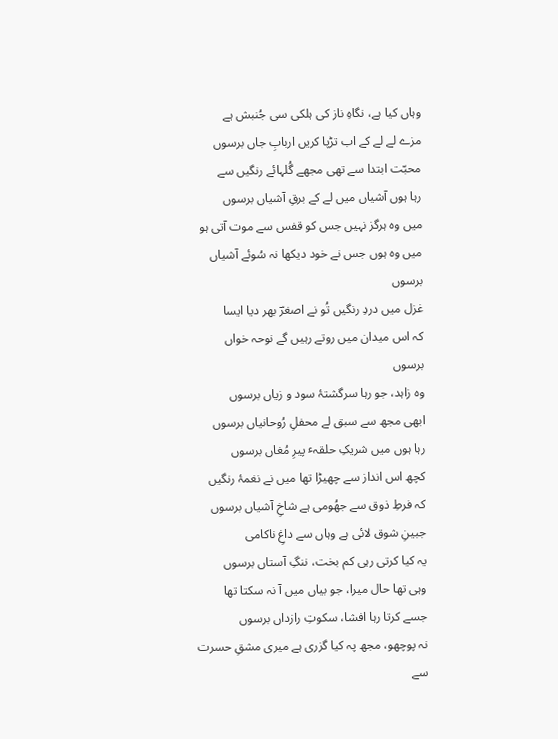وہاں کیا ہے، نگاہِ ناز کی ہلکی سی جُنبش ہے
مزے لے لے کے اب تڑپا کریں اربابِ جاں برسوں
محبّت ابتدا سے تھی مجھے گُلہائے رنگیں سے
رہا ہوں آشیاں میں لے کے برقِ آشیاں برسوں
میں وہ ہرگز نہیں جس کو قفس سے موت آتی ہو
میں وہ ہوں جس نے خود دیکھا نہ سُوئے آشیاں برسوں
غزل میں دردِ رنگیں تُو نے اصغرؔ بھر دیا ایسا
کہ اس میدان میں روتے رہیں گے نوحہ خواں برسوں
وہ زاہد، جو رہا سرگشتۂ سود و زیاں برسوں
ابھی مجھ سے سبق لے محفلِ رُوحانیاں برسوں
رہا ہوں میں شریکِ حلقہٴ پیرِ مُغاں برسوں
کچھ اس انداز سے چھیڑا تھا میں نے نغمۂ رنگیں
کہ فرطِ ذوق سے جھُومی ہے شاخِ آشیاں برسوں
جبینِ شوق لائی ہے وہاں سے داغِ ناکامی
یہ کیا کرتی رہی کم بخت، ننگِ آستاں برسوں
وہی تھا حال میرا، جو بیاں میں آ نہ سکتا تھا
جسے کرتا رہا افشا، سکوتِ رازداں برسوں
نہ پوچھو، مجھ پہ کیا گزری ہے میری مشقِ حسرت سے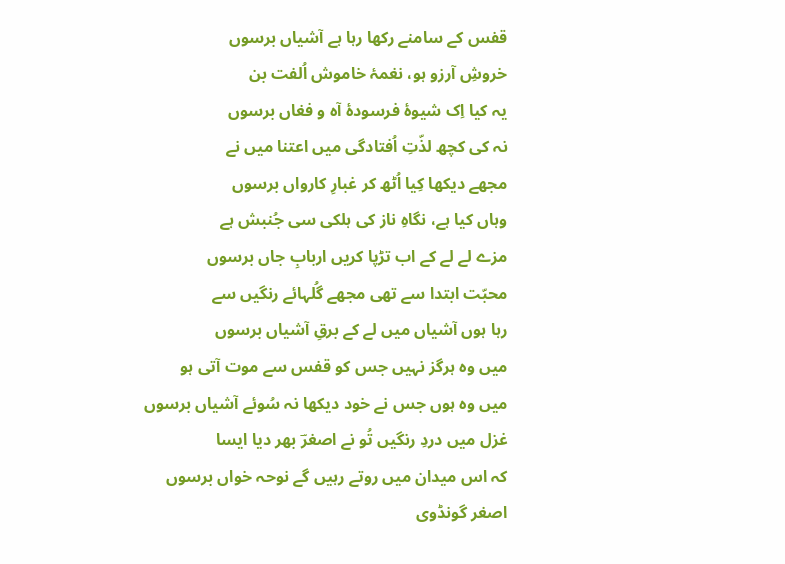قفس کے سامنے رکھا رہا ہے آشیاں برسوں
خروشِ آرزو ہو، نغمۂ خاموش اُلفت بن
یہ کیا اِک شیوۂ فرسودۂ آہ و فغاں برسوں
نہ کی کچھ لذّتِ اُفتادگی میں اعتنا میں نے
مجھے دیکھا کِیا اُٹھ کر غبارِ کارواں برسوں
وہاں کیا ہے، نگاہِ ناز کی ہلکی سی جُنبش ہے
مزے لے لے کے اب تڑپا کریں اربابِ جاں برسوں
محبّت ابتدا سے تھی مجھے گُلہائے رنگیں سے
رہا ہوں آشیاں میں لے کے برقِ آشیاں برسوں
میں وہ ہرگز نہیں جس کو قفس سے موت آتی ہو
میں وہ ہوں جس نے خود دیکھا نہ سُوئے آشیاں برسوں
غزل میں دردِ رنگیں تُو نے اصغرؔ بھر دیا ایسا
کہ اس میدان میں روتے رہیں گے نوحہ خواں برسوں
اصغر گونڈوی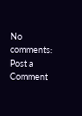No comments:
Post a Comment